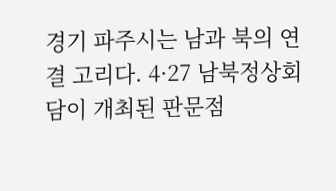경기 파주시는 남과 북의 연결 고리다. 4·27 남북정상회담이 개최된 판문점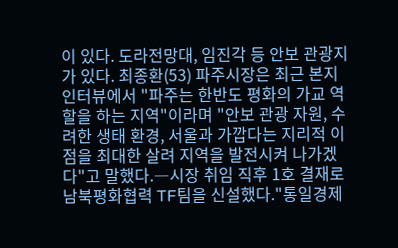이 있다. 도라전망대, 임진각 등 안보 관광지가 있다. 최종환(53) 파주시장은 최근 본지 인터뷰에서 "파주는 한반도 평화의 가교 역할을 하는 지역"이라며 "안보 관광 자원, 수려한 생태 환경, 서울과 가깝다는 지리적 이점을 최대한 살려 지역을 발전시켜 나가겠다"고 말했다.―시장 취임 직후 1호 결재로 남북평화협력 TF팀을 신설했다."통일경제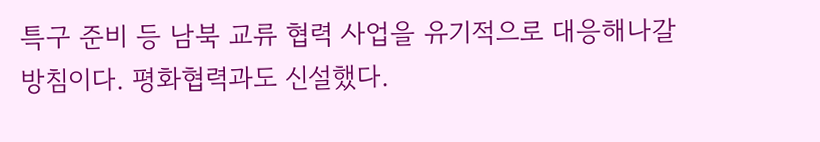특구 준비 등 남북 교류 협력 사업을 유기적으로 대응해나갈 방침이다. 평화협력과도 신설했다.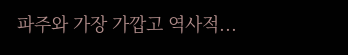파주와 가장 가깝고 역사적...